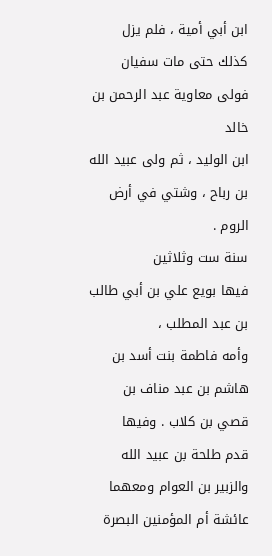ابن أبي أمية ، فلم يزل كذلك حتى مات سفيان فولى معاوية عبد الرحمن بن خالد
ابن الوليد ، ثم ولى عبيد الله بن رباح ، وشتي في أرض الروم .
سنة ست وثلاثين
فيها بويع علي بن أبي طالب بن عبد المطلب ،
وأمه فاطمة بنت أسد بن هاشم بن عبد مناف بن قصي بن كلاب . وفيها
قدم طلحة بن عبيد الله والزبير بن العوام ومعهما عائشة أم المؤمنين البصرة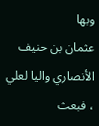وبها
عثمان بن حنيف الأنصاري واليا لعلي ، فبعث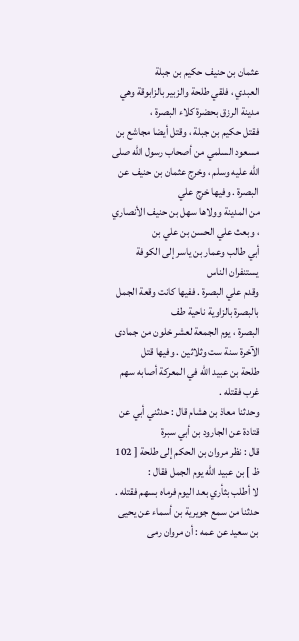عثمان بن حنيف حكيم بن جبلة
العبدي ، فلقي طلحة والزبير بالزابوقة وهي مدينة الرزق بحضرة كلاء البصرة ،
فقتل حكيم بن جبلة ، وقتل أيضا مجاشع بن مسعود السلمي من أصحاب رسول الله صلى
الله عليه وسلم ، وخرج عثمان بن حنيف عن البصرة . وفيها خرج علي
من المدينة وولاها سهل بن حنيف الأنصاري ، وبعث علي الحسن بن علي بن
أبي طالب وعمار بن ياسر إلى الكوفة يستنفران الناس
وقدم علي البصرة . ففيها كانت وقعة الجمل بالبصرة بالزاوية ناحية طف
البصرة ، يوم الجمعة لعشر خلون من جمادى الآخرة سنة ست وثلاثين . وفيها قتل
طلحة بن عبيد الله في المعركة أصابه سهم غرب فقتله .
وحدثنا معاذ بن هشام قال : حدثني أبي عن قتادة عن الجارود بن أبي سبرة
قال : نظر مروان بن الحكم إلى طلحة [ 102 ظ ] بن عبيد الله يوم الجمل فقال :
لا أطلب بثأري بعد اليوم فرماه بسهم فقتله .
حدثنا من سمع جويرية بن أسماء عن يحيى بن سعيد عن عمه : أن مروان رمى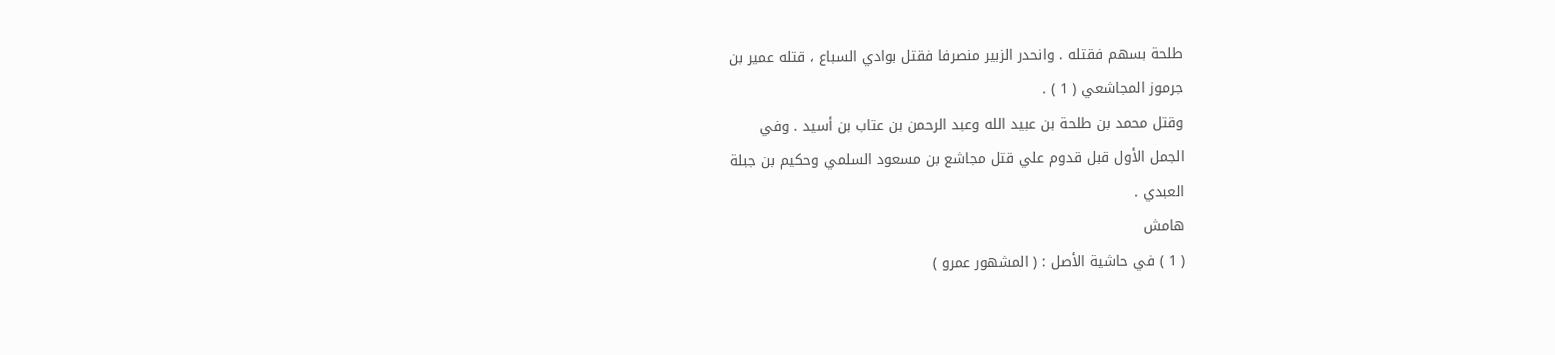طلحة بسهم فقتله . وانحدر الزبير منصرفا فقتل بوادي السباع ، قتله عمير بن
جرموز المجاشعي ( 1 ) .
وقتل محمد بن طلحة بن عبيد الله وعبد الرحمن بن عتاب بن أسيد . وفي
الجمل الأول قبل قدوم علي قتل مجاشع بن مسعود السلمي وحكيم بن جبلة
العبدي .
هامش
( 1 ) في حاشية الأصل : ( المشهور عمرو )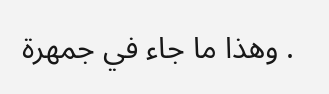. وهذا ما جاء في جمهرة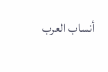أنساب العرب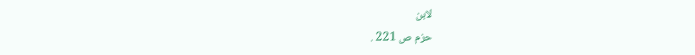لابن
حزم ص 221 .